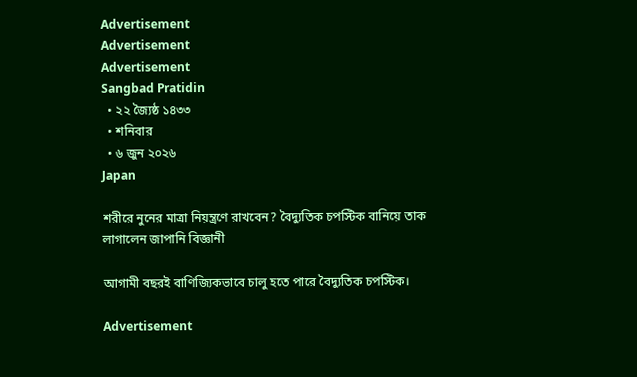Advertisement
Advertisement
Advertisement
Sangbad Pratidin
  • ২২ জ্যৈষ্ঠ ১৪৩৩
  • শনিবার
  • ৬ জুন ২০২৬
Japan

শরীরে নুনের মাত্রা নিয়ন্ত্রণে রাখবেন? বৈদ্যুতিক চপস্টিক বানিয়ে তাক লাগালেন জাপানি বিজ্ঞানী

আগামী বছরই বাণিজ্যিকভাবে চালু হতে পারে বৈদ্যুতিক চপস্টিক।

Advertisement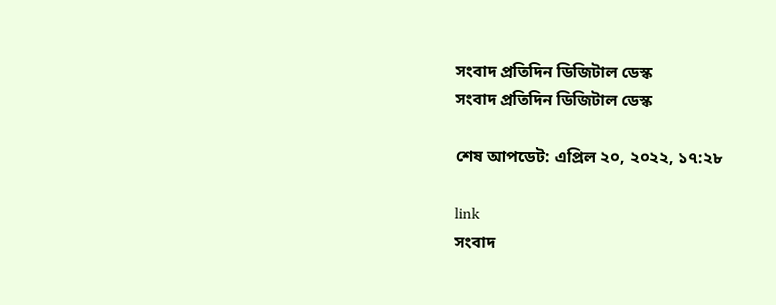সংবাদ প্রতিদিন ডিজিটাল ডেস্ক
সংবাদ প্রতিদিন ডিজিটাল ডেস্ক

শেষ আপডেট: এপ্রিল ২০, ২০২২, ১৭:২৮

link
সংবাদ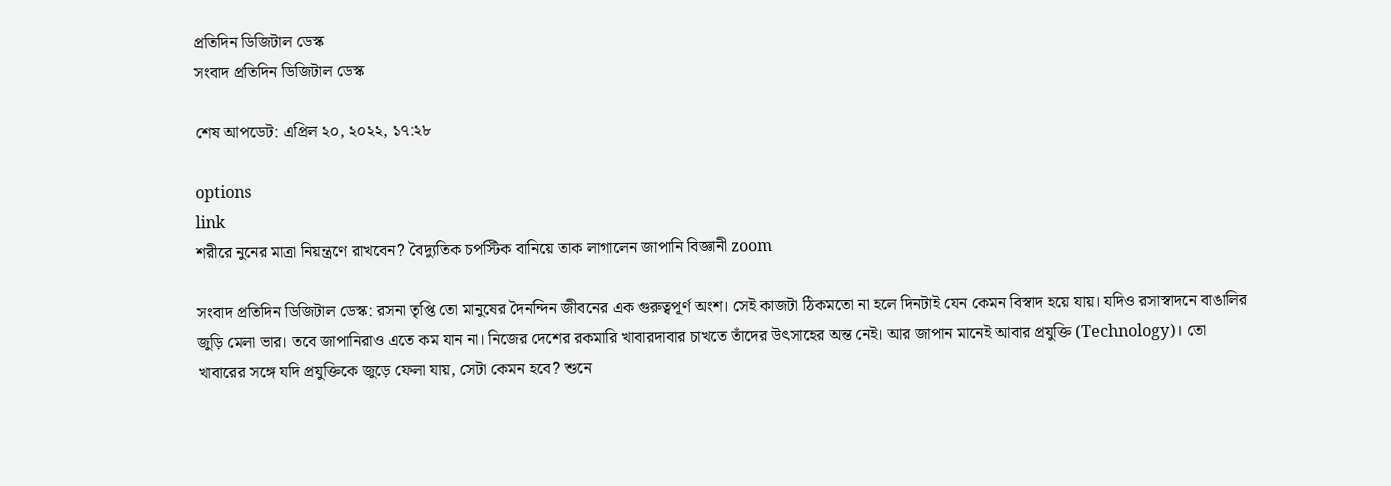প্রতিদিন ডিজিটাল ডেস্ক
সংবাদ প্রতিদিন ডিজিটাল ডেস্ক

শেষ আপডেট: এপ্রিল ২০, ২০২২, ১৭:২৮

options
link
শরীরে নুনের মাত্রা নিয়ন্ত্রণে রাখবেন? বৈদ্যুতিক চপস্টিক বানিয়ে তাক লাগালেন জাপানি বিজ্ঞানী zoom

সংবাদ প্রতিদিন ডিজিটাল ডেস্ক: রসনা তৃপ্তি তো মানুষের দৈনন্দিন জীবনের এক গুরুত্বপূর্ণ অংশ। সেই কাজটা ঠিকমতো না হলে দিনটাই যেন কেমন বিস্বাদ হয়ে যায়। যদিও রসাস্বাদনে বাঙালির জুড়ি মেলা ভার। তবে জাপানিরাও এতে কম যান না। নিজের দেশের রকমারি খাবারদাবার চাখতে তাঁদের উৎসাহের অন্ত নেই। আর জাপান মানেই আবার প্রযুক্তি (Technology)। তো খাবারের সঙ্গে যদি প্রযুক্তিকে জুড়ে ফেলা যায়, সেটা কেমন হবে? শুনে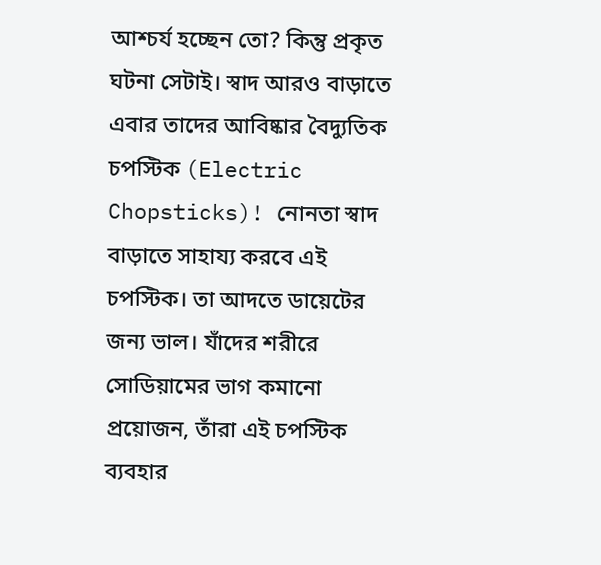আশ্চর্য হচ্ছেন তো? কিন্তু প্রকৃত ঘটনা সেটাই। স্বাদ আরও বাড়াতে এবার তাদের আবিষ্কার বৈদ্যুতিক চপস্টিক (Electric Chopsticks)! নোনতা স্বাদ বাড়াতে সাহায্য করবে এই চপস্টিক। তা আদতে ডায়েটের জন্য ভাল। যাঁদের শরীরে সোডিয়ামের ভাগ কমানো প্রয়োজন, তাঁরা এই চপস্টিক ব্যবহার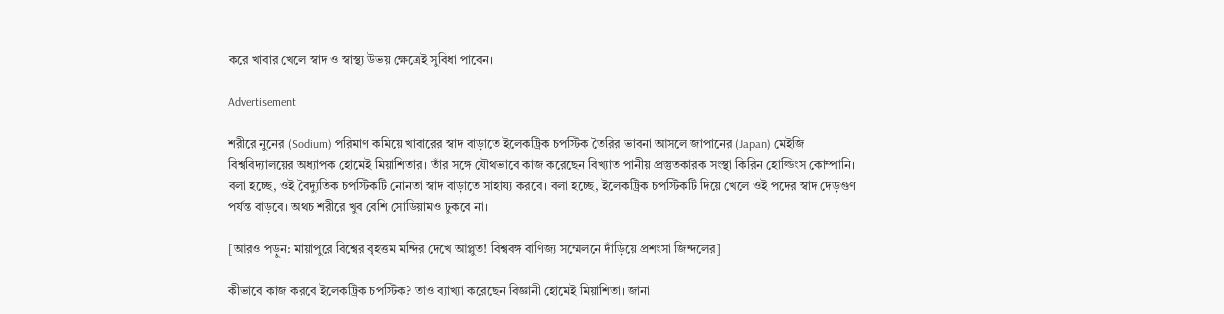করে খাবার খেলে স্বাদ ও স্বাস্থ্য উভয় ক্ষেত্রেই সুবিধা পাবেন।

Advertisement

শরীরে নুনের (Sodium) পরিমাণ কমিয়ে খাবারের স্বাদ বাড়াতে ইলেকট্রিক চপস্টিক তৈরির ভাবনা আসলে জাপানের (Japan) মেইজি বিশ্ববিদ্যালয়ের অধ্যাপক হোমেই মিয়াশিতার। তাঁর সঙ্গে যৌথভাবে কাজ করেছেন বিখ্যাত পানীয় প্রস্তুতকারক সংস্থা কিরিন হোল্ডিংস কোম্পানি। বলা হচ্ছে, ওই বৈদ্যুতিক চপস্টিকটি নোনতা স্বাদ বাড়াতে সাহায্য করবে। বলা হচ্ছে, ইলেকট্রিক চপস্টিকটি দিয়ে খেলে ওই পদের স্বাদ দেড়গুণ পর্যন্ত বাড়বে। অথচ শরীরে খুব বেশি সোডিয়ামও ঢুকবে না।

[আরও পড়ুন: মায়াপুরে বিশ্বের বৃহত্তম মন্দির দেখে আপ্লুত! বিশ্ববঙ্গ বাণিজ্য সম্মেলনে দাঁড়িয়ে প্রশংসা জিন্দলের]

কীভাবে কাজ করবে ইলেকট্রিক চপস্টিক? তাও ব্যাখ্যা করেছেন বিজ্ঞানী হোমেই মিয়াশিতা। জানা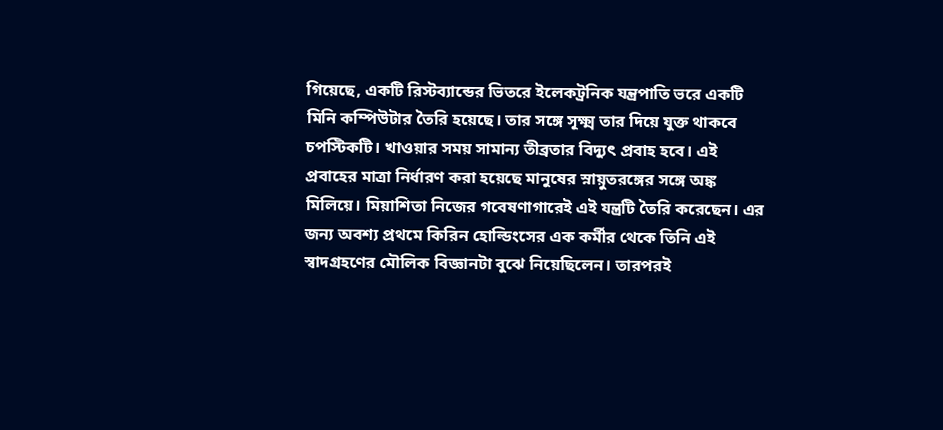গিয়েছে, একটি রিস্টব্যান্ডের ভিতরে ইলেকট্রনিক যন্ত্রপাতি ভরে একটি মিনি কম্পিউটার তৈরি হয়েছে। তার সঙ্গে সূক্ষ্ম তার দিয়ে যুক্ত থাকবে চপস্টিকটি। খাওয়ার সময় সামান্য তীব্রতার বিদ্যুৎ প্রবাহ হবে। এই প্রবাহের মাত্রা নির্ধারণ করা হয়েছে মানুষের স্নায়ুতরঙ্গের সঙ্গে অঙ্ক মিলিয়ে। মিয়াশিতা নিজের গবেষণাগারেই এই যন্ত্রটি তৈরি করেছেন। এর জন্য অবশ্য প্রথমে কিরিন হোল্ডিংসের এক কর্মীর থেকে তিনি এই স্বাদগ্রহণের মৌলিক বিজ্ঞানটা বুঝে নিয়েছিলেন। তারপরই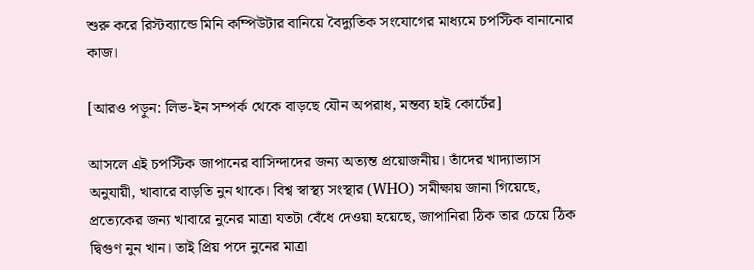শুরু করে রিস্টব্যান্ডে মিনি কম্পিউটার বানিয়ে বৈদ্যুতিক সংযোগের মাধ্যমে চপস্টিক বানানোর কাজ।

[আরও পড়ুন: লিভ-ইন সম্পর্ক থেকে বাড়ছে যৌন অপরাধ, মন্তব্য হাই কোর্টের]

আসলে এই চপস্টিক জাপানের বাসিন্দাদের জন্য অত্যন্ত প্রয়োজনীয়। তাঁদের খাদ্যাভ্যাস অনুযায়ী, খাবারে বাড়তি নুন থাকে। বিশ্ব স্বাস্থ্য সংস্থার (WHO) সমীক্ষায় জানা গিয়েছে, প্রত্যেকের জন্য খাবারে নুনের মাত্রা যতটা বেঁধে দেওয়া হয়েছে, জাপানিরা ঠিক তার চেয়ে ঠিক দ্বিগুণ নুন খান। তাই প্রিয় পদে নুনের মাত্রা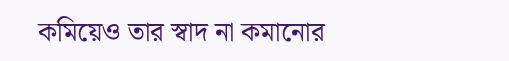কমিয়েও তার স্বাদ না কমানোর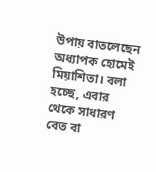উপায় বাতলেছেন অধ্যাপক হোমেই মিয়াশিতা। বলা হচ্ছে, এবার থেকে সাধারণ বেত বা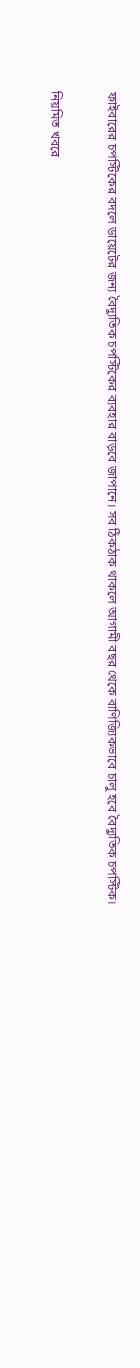ফাইবারের চপস্টিকের বদলে ডায়েটের জন্য বৈদ্যুতিক চপস্টিকের ব্যবহার বাড়বে জাপানে। সব ঠিকঠাক থাকলে আগামী বছর থেকে বাণিজ্যিকভাবে চালু হবে বৈদ্যুতিক চপস্টিক।

নিয়মিত খবরে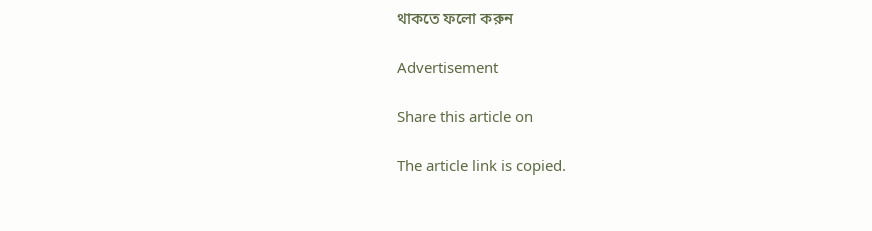থাকতে ফলো করুন

Advertisement

Share this article on

The article link is copied.